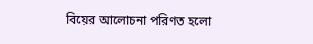বিয়ের আলোচনা পরিণত হলো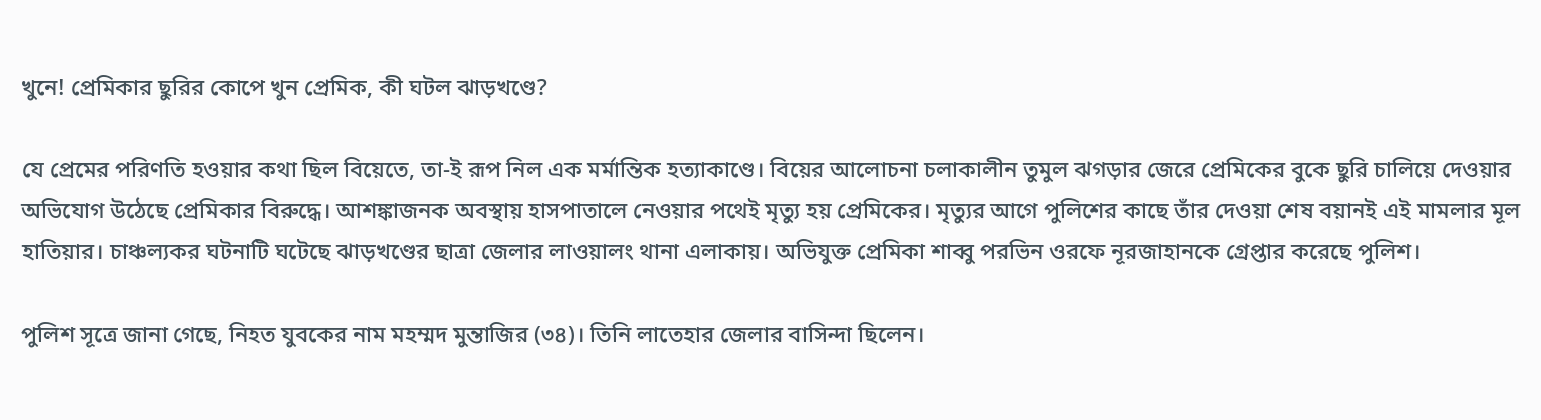খুনে! প্রেমিকার ছুরির কোপে খুন প্রেমিক, কী ঘটল ঝাড়খণ্ডে?

যে প্রেমের পরিণতি হওয়ার কথা ছিল বিয়েতে, তা-ই রূপ নিল এক মর্মান্তিক হত্যাকাণ্ডে। বিয়ের আলোচনা চলাকালীন তুমুল ঝগড়ার জেরে প্রেমিকের বুকে ছুরি চালিয়ে দেওয়ার অভিযোগ উঠেছে প্রেমিকার বিরুদ্ধে। আশঙ্কাজনক অবস্থায় হাসপাতালে নেওয়ার পথেই মৃত্যু হয় প্রেমিকের। মৃত্যুর আগে পুলিশের কাছে তাঁর দেওয়া শেষ বয়ানই এই মামলার মূল হাতিয়ার। চাঞ্চল্যকর ঘটনাটি ঘটেছে ঝাড়খণ্ডের ছাত্রা জেলার লাওয়ালং থানা এলাকায়। অভিযুক্ত প্রেমিকা শাব্বু পরভিন ওরফে নূরজাহানকে গ্রেপ্তার করেছে পুলিশ।

পুলিশ সূত্রে জানা গেছে, নিহত যুবকের নাম মহম্মদ মুন্তাজির (৩৪)। তিনি লাতেহার জেলার বাসিন্দা ছিলেন।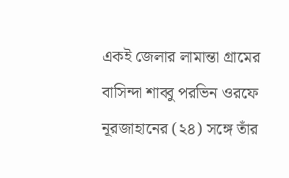একই জেলার লামান্তা গ্রামের বাসিন্দা শাব্বু পরভিন ওরফে নূরজাহানের (২৪) সঙ্গে তাঁর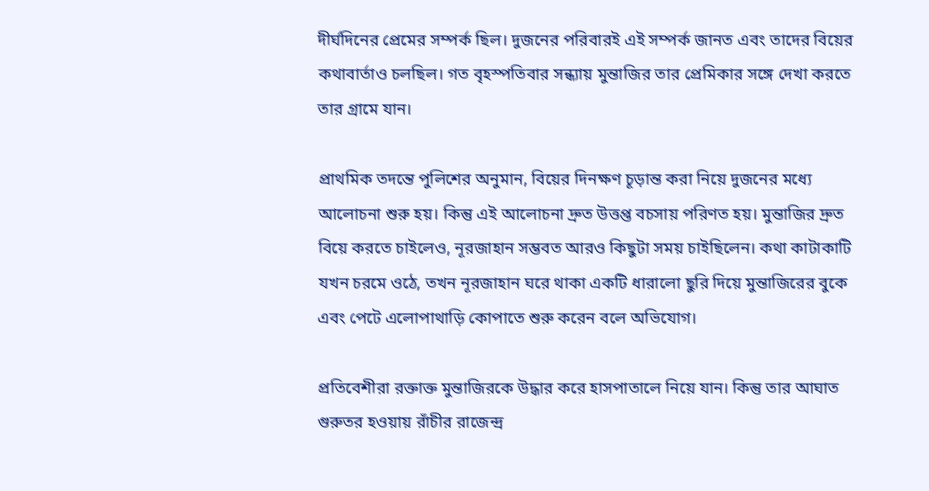দীর্ঘদিনের প্রেমের সম্পর্ক ছিল। দুজনের পরিবারই এই সম্পর্ক জানত এবং তাদের বিয়ের কথাবার্তাও চলছিল। গত বৃহস্পতিবার সন্ধ্যায় মুন্তাজির তার প্রেমিকার সঙ্গে দেখা করতে তার গ্রামে যান।

প্রাথমিক তদন্তে পুলিশের অনুমান, বিয়ের দিনক্ষণ চূড়ান্ত করা নিয়ে দুজনের মধ্যে আলোচনা শুরু হয়। কিন্তু এই আলোচনা দ্রুত উত্তপ্ত বচসায় পরিণত হয়। মুন্তাজির দ্রুত বিয়ে করতে চাইলেও, নূরজাহান সম্ভবত আরও কিছুটা সময় চাইছিলেন। কথা কাটাকাটি যখন চরমে ওঠে, তখন নূরজাহান ঘরে থাকা একটি ধারালো ছুরি দিয়ে মুন্তাজিরের বুকে এবং পেটে এলোপাথাড়ি কোপাতে শুরু করেন বলে অভিযোগ।

প্রতিবেশীরা রক্তাক্ত মুন্তাজিরকে উদ্ধার করে হাসপাতালে নিয়ে যান। কিন্তু তার আঘাত গুরুতর হওয়ায় রাঁচীর রাজেন্দ্র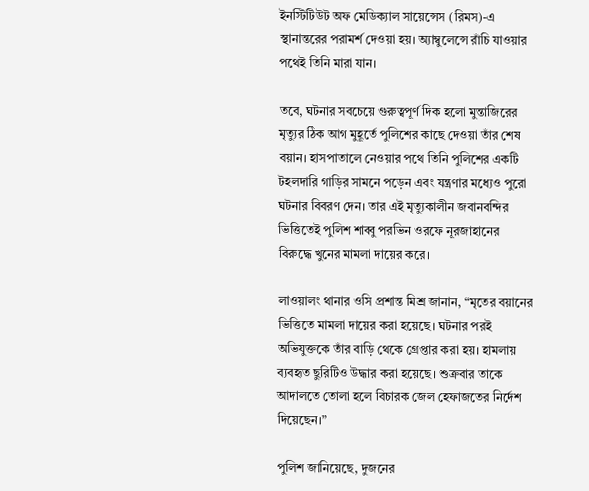ইনস্টিটিউট অফ মেডিক্যাল সায়েন্সেস (রিমস)-এ স্থানান্তরের পরামর্শ দেওয়া হয়। অ্যাম্বুলেন্সে রাঁচি যাওয়ার পথেই তিনি মারা যান।

তবে, ঘটনার সবচেয়ে গুরুত্বপূর্ণ দিক হলো মুন্তাজিরের মৃত্যুর ঠিক আগ মুহূর্তে পুলিশের কাছে দেওয়া তাঁর শেষ বয়ান। হাসপাতালে নেওয়ার পথে তিনি পুলিশের একটি টহলদারি গাড়ির সামনে পড়েন এবং যন্ত্রণার মধ্যেও পুরো ঘটনার বিবরণ দেন। তার এই মৃত্যুকালীন জবানবন্দির ভিত্তিতেই পুলিশ শাব্বু পরভিন ওরফে নূরজাহানের বিরুদ্ধে খুনের মামলা দায়ের করে।

লাওয়ালং থানার ওসি প্রশান্ত মিশ্র জানান, “মৃতের বয়ানের ভিত্তিতে মামলা দায়ের করা হয়েছে। ঘটনার পরই অভিযুক্তকে তাঁর বাড়ি থেকে গ্রেপ্তার করা হয়। হামলায় ব্যবহৃত ছুরিটিও উদ্ধার করা হয়েছে। শুক্রবার তাকে আদালতে তোলা হলে বিচারক জেল হেফাজতের নির্দেশ দিয়েছেন।”

পুলিশ জানিয়েছে, দুজনের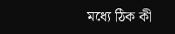মধ্যে ঠিক কী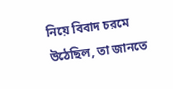নিয়ে বিবাদ চরমে উঠেছিল, তা জানতে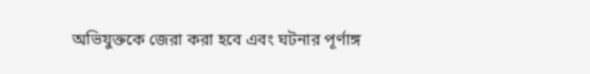অভিযুক্তকে জেরা করা হবে এবং ঘটনার পূর্ণাঙ্গ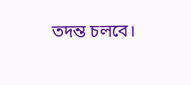তদন্ত চলবে।